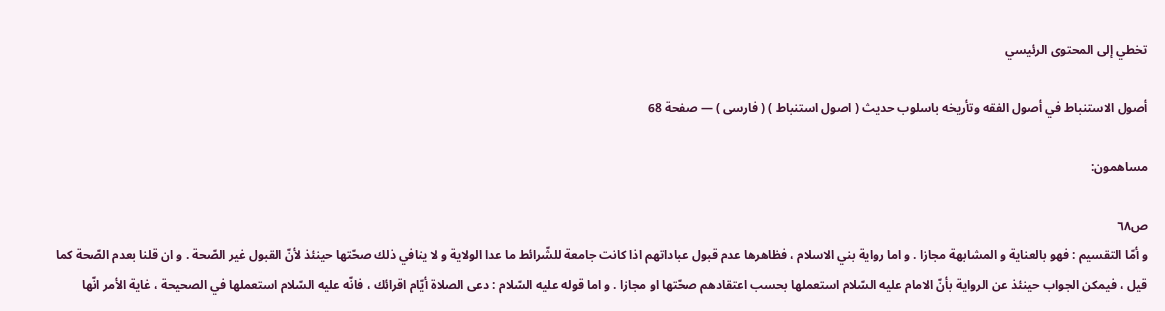تخطي إلى المحتوى الرئيسي

أصول الاستنباط في أصول الفقه وتأريخه باسلوب حديث ( اصول استنباط ) ( فارسى ) — صفحة 68

مساهمون:

ص٦٨
و أمّا التقسيم : فهو بالعناية و المشابهة مجازا . و اما رواية بني الاسلام ، فظاهرها عدم قبول عباداتهم اذا كانت جامعة للشّرائط ما عدا الولاية و لا ينافي ذلك صحّتها حينئذ لأنّ القبول غير الصّحة . و ان قلنا بعدم الصّحة كما قيل ، فيمكن الجواب حينئذ عن الرواية بأنّ الامام عليه السّلام استعملها بحسب اعتقادهم صحّتها او مجازا . و اما قوله عليه السّلام : دعى الصلاة أيّام اقرائك ، فانّه عليه السّلام استعملها في الصحيحة ، غاية الأمر انّها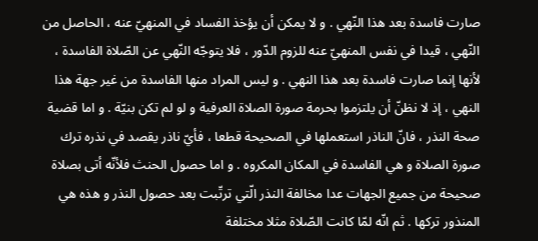صارت فاسدة بعد هذا النّهي . و لا يمكن أن يؤخذ الفساد في المنهيّ عنه ، الحاصل من النّهي ، قيدا في نفس المنهيّ عنه للزوم الدّور ، فلا يتوجّه النّهي عن الصّلاة الفاسدة ، لأنها إنما صارت فاسدة بعد هذا النهي . و ليس المراد منها الفاسدة من غير جهة هذا النهي ، إذ لا نظنّ أن يلتزموا بحرمة صورة الصلاة العرفية و لو لم تكن بنيّة . و اما قضية صحة النذر ، فانّ الناذر استعملها في الصحيحة قطعا ، فأيّ ناذر يقصد في نذره ترك صورة الصلاة و هي الفاسدة في المكان المكروه . و اما حصول الحنث فلأنّه أتى بصلاة صحيحة من جميع الجهات عدا مخالفة النذر الّتي ترتّبت بعد حصول النذر و هذه هي المنذور تركها . ثم انّه لمّا كانت الصّلاة مثلا مختلفة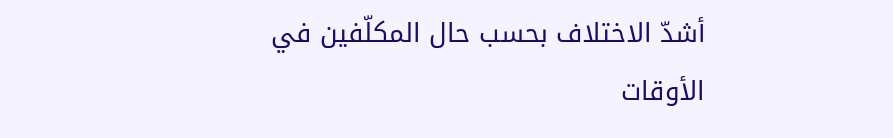أشدّ الاختلاف بحسب حال المكلّفين في الأوقات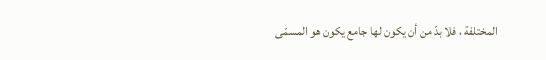المختلفة ، فلا بدّ من أن يكون لها جامع يكون هو المسمّى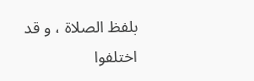بلفظ الصلاة ، و قد اختلفوا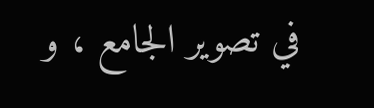في تصوير الجامع ، و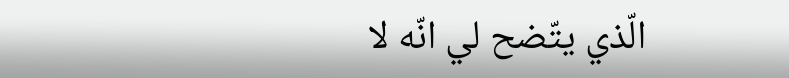الّذي يتّضح لي انّه لا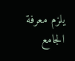يلزم معرفة الجامع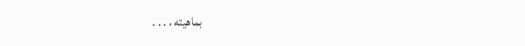بماهيته ، . . .